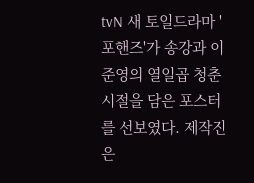tvN 새 토일드라마 '포핸즈'가 송강과 이준영의 열일곱 청춘 시절을 담은 포스터를 선보였다. 제작진은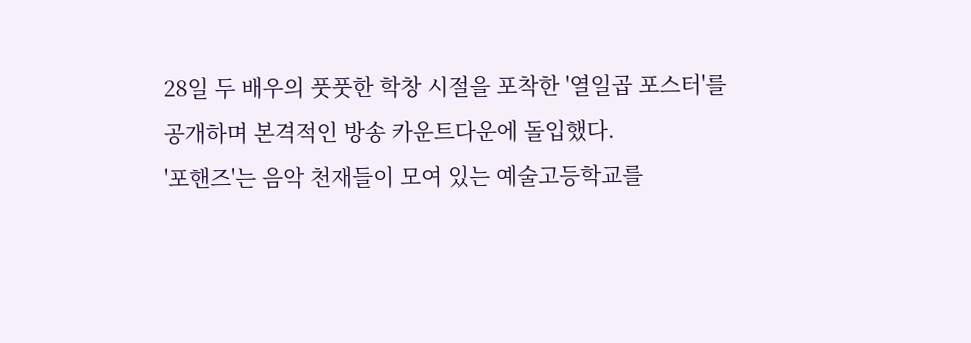28일 두 배우의 풋풋한 학창 시절을 포착한 '열일곱 포스터'를 공개하며 본격적인 방송 카운트다운에 돌입했다.
'포핸즈'는 음악 천재들이 모여 있는 예술고등학교를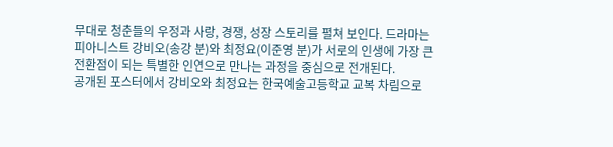무대로 청춘들의 우정과 사랑, 경쟁, 성장 스토리를 펼쳐 보인다. 드라마는 피아니스트 강비오(송강 분)와 최정요(이준영 분)가 서로의 인생에 가장 큰 전환점이 되는 특별한 인연으로 만나는 과정을 중심으로 전개된다.
공개된 포스터에서 강비오와 최정요는 한국예술고등학교 교복 차림으로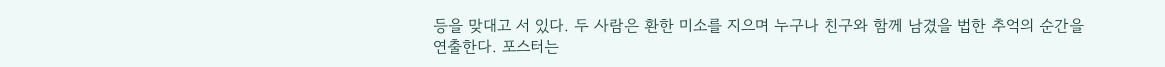등을 맞대고 서 있다. 두 사람은 환한 미소를 지으며 누구나 친구와 함께 남겼을 법한 추억의 순간을 연출한다. 포스터는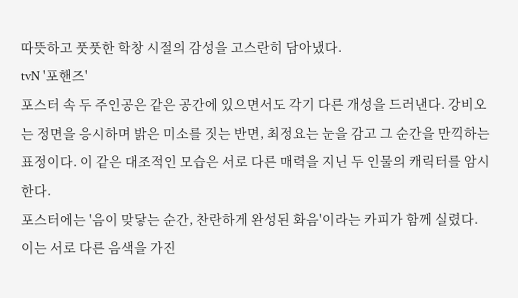따뜻하고 풋풋한 학창 시절의 감성을 고스란히 담아냈다.
tvN '포핸즈'
포스터 속 두 주인공은 같은 공간에 있으면서도 각기 다른 개성을 드러낸다. 강비오는 정면을 응시하며 밝은 미소를 짓는 반면, 최정요는 눈을 감고 그 순간을 만끽하는 표정이다. 이 같은 대조적인 모습은 서로 다른 매력을 지닌 두 인물의 캐릭터를 암시한다.
포스터에는 '음이 맞닿는 순간, 찬란하게 완성된 화음'이라는 카피가 함께 실렸다. 이는 서로 다른 음색을 가진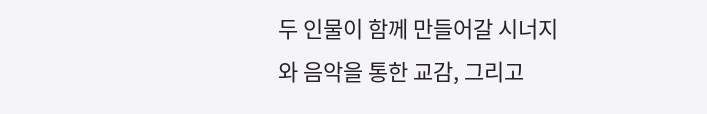두 인물이 함께 만들어갈 시너지와 음악을 통한 교감, 그리고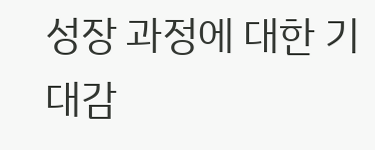성장 과정에 대한 기대감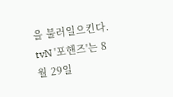을 불러일으킨다.
tvN '포핸즈'는 8월 29일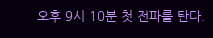오후 9시 10분 첫 전파를 탄다.